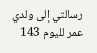رسالتي إلى ولدي عمر لليوم 143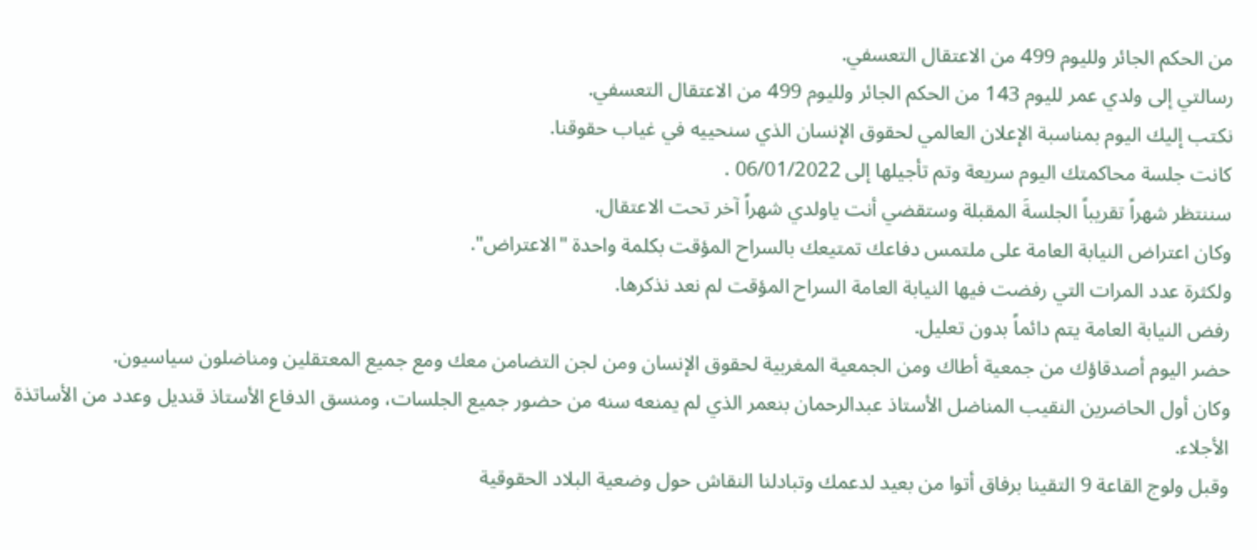من الحكم الجائر ولليوم 499 من الاعتقال التعسفي.
رسالتي إلى ولدي عمر لليوم 143 من الحكم الجائر ولليوم 499 من الاعتقال التعسفي.
نكتب إليك اليوم بمناسبة الإعلان العالمي لحقوق الإنسان الذي سنحييه في غياب حقوقنا.
كانت جلسة محاكمتك اليوم سريعة وتم تأجيلها إلى 06/01/2022 .
سننتظر شهراً تقريباً الجلسةَ المقبلة وستقضي أنت ياولدي شهراً آخر تحت الاعتقال.
وكان اعتراض النيابة العامة على ملتمس دفاعك تمتيعك بالسراح المؤقت بكلمة واحدة "الاعتراض".
ولكثرة عدد المرات التي رفضت فيها النيابة العامة السراح المؤقت لم نعد نذكرها.
رفض النيابة العامة يتم دائماً بدون تعليل.
حضر اليوم أصدقاؤك من جمعية أطاك ومن الجمعية المغربية لحقوق الإنسان ومن لجن التضامن معك ومع جميع المعتقلين ومناضلون سياسيون.
وكان أول الحاضرين النقيب المناضل الأستاذ عبدالرحمان بنعمر الذي لم يمنعه سنه من حضور جميع الجلسات، ومنسق الدفاع الأستاذ قنديل وعدد من الأساتذة الأجلاء.
وقبل ولوج القاعة 9 التقينا برفاق أتوا من بعيد لدعمك وتبادلنا النقاش حول وضعية البلاد الحقوقية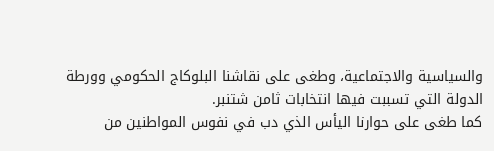والسياسية والاجتماعية، وطغى على نقاشنا البلوكاج الحكومي وورطة الدولة التي تسببت فيها انتخابات ثامن شتنبر.
كما طغى على حوارنا اليأس الذي دب في نفوس المواطنين من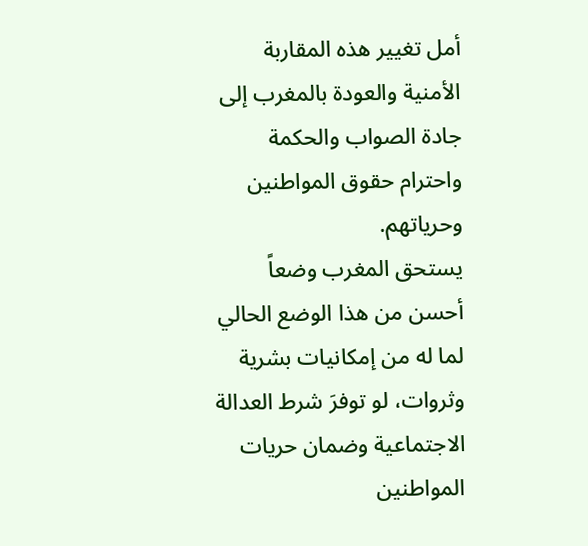أمل تغيير هذه المقاربة الأمنية والعودة بالمغرب إلى جادة الصواب والحكمة واحترام حقوق المواطنين وحرياتهم.
يستحق المغرب وضعاً أحسن من هذا الوضع الحالي لما له من إمكانيات بشرية وثروات، لو توفرَ شرط العدالة الاجتماعية وضمان حريات المواطنين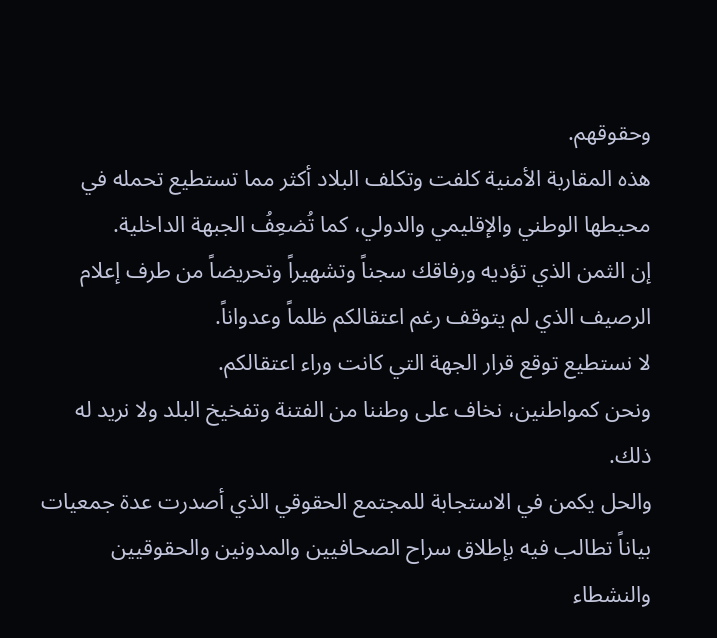وحقوقهم.
هذه المقاربة الأمنية كلفت وتكلف البلاد أكثر مما تستطيع تحمله في محيطها الوطني والإقليمي والدولي، كما تُضعِفُ الجبهة الداخلية.
إن الثمن الذي تؤديه ورفاقك سجناً وتشهيراً وتحريضاً من طرف إعلام الرصيف الذي لم يتوقف رغم اعتقالكم ظلماً وعدواناً.
لا نستطيع توقع قرار الجهة التي كانت وراء اعتقالكم.
ونحن كمواطنين، نخاف على وطننا من الفتنة وتفخيخ البلد ولا نريد له ذلك.
والحل يكمن في الاستجابة للمجتمع الحقوقي الذي أصدرت عدة جمعيات بياناً تطالب فيه بإطلاق سراح الصحافيين والمدونين والحقوقيين والنشطاء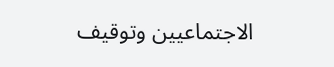الاجتماعيين وتوقيف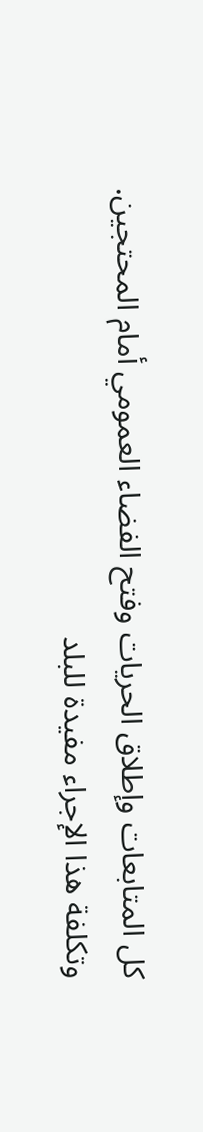كل المتابعات وإطلاق الحريات وفتح الفضاء العمومي أمام المحتجين.
وتكلفة هذا الإجراء مفيدة للبلد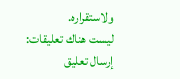ولاستقراره.
ليست هناك تعليقات:
إرسال تعليق